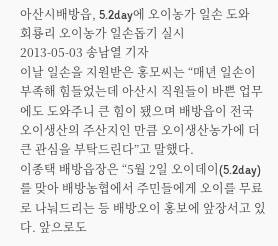아산시배방읍, 5.2day에 오이농가 일손 도와
회룡리 오이농가 일손돕기 실시
2013-05-03 송남열 기자
이날 일손을 지원받은 홍모씨는 “매년 일손이 부족해 힘들었는데 아산시 직원들이 바쁜 업무에도 도와주니 큰 힘이 됐으며 배방읍이 전국 오이생산의 주산지인 만큼 오이생산농가에 더 큰 관심을 부탁드린다”고 말했다.
이종택 배방읍장은 “5월 2일 오이데이(5.2day)를 맞아 배방농협에서 주민들에게 오이를 무료로 나눠드리는 등 배방오이 홍보에 앞장서고 있다. 앞으로도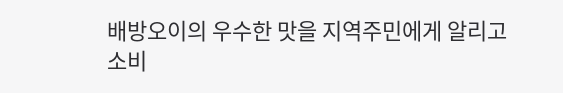배방오이의 우수한 맛을 지역주민에게 알리고 소비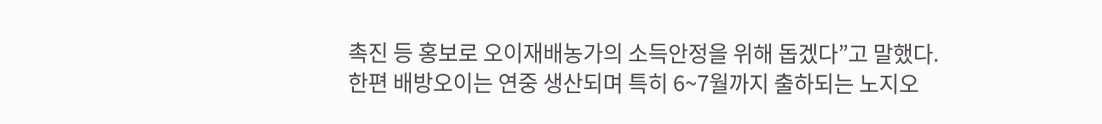촉진 등 홍보로 오이재배농가의 소득안정을 위해 돕겠다”고 말했다.
한편 배방오이는 연중 생산되며 특히 6~7월까지 출하되는 노지오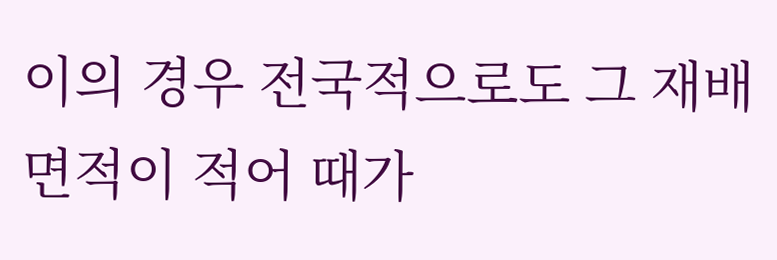이의 경우 전국적으로도 그 재배면적이 적어 때가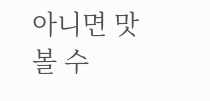아니면 맛 볼 수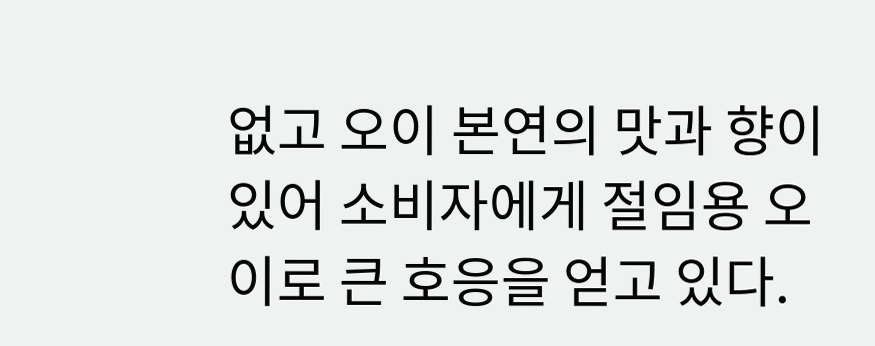없고 오이 본연의 맛과 향이 있어 소비자에게 절임용 오이로 큰 호응을 얻고 있다.